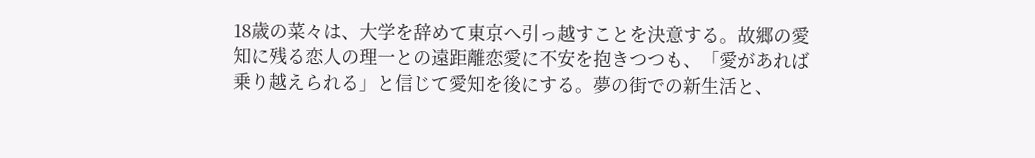18歳の菜々は、大学を辞めて東京へ引っ越すことを決意する。故郷の愛知に残る恋人の理一との遠距離恋愛に不安を抱きつつも、「愛があれば乗り越えられる」と信じて愛知を後にする。夢の街での新生活と、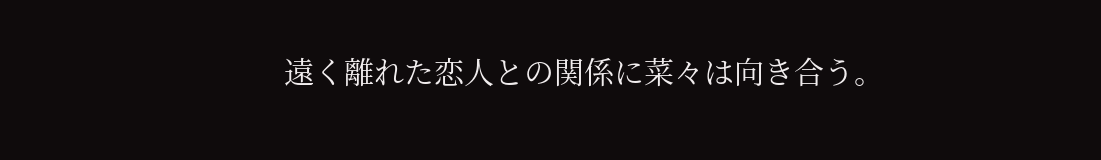遠く離れた恋人との関係に菜々は向き合う。